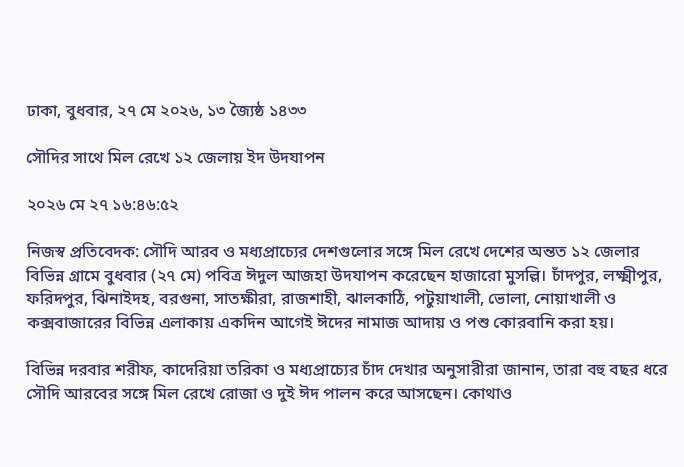ঢাকা, বুধবার, ২৭ মে ২০২৬, ১৩ জ্যৈষ্ঠ ১৪৩৩

সৌদির সাথে মিল রেখে ১২ জেলায় ইদ উদযাপন

২০২৬ মে ২৭ ১৬:৪৬:৫২

নিজস্ব প্রতিবেদক: সৌদি আরব ও মধ্যপ্রাচ্যের দেশগুলোর সঙ্গে মিল রেখে দেশের অন্তত ১২ জেলার বিভিন্ন গ্রামে বুধবার (২৭ মে) পবিত্র ঈদুল আজহা উদযাপন করেছেন হাজারো মুসল্লি। চাঁদপুর, লক্ষ্মীপুর, ফরিদপুর, ঝিনাইদহ, বরগুনা, সাতক্ষীরা, রাজশাহী, ঝালকাঠি, পটুয়াখালী, ভোলা, নোয়াখালী ও কক্সবাজারের বিভিন্ন এলাকায় একদিন আগেই ঈদের নামাজ আদায় ও পশু কোরবানি করা হয়।

বিভিন্ন দরবার শরীফ, কাদেরিয়া তরিকা ও মধ্যপ্রাচ্যের চাঁদ দেখার অনুসারীরা জানান, তারা বহু বছর ধরে সৌদি আরবের সঙ্গে মিল রেখে রোজা ও দুই ঈদ পালন করে আসছেন। কোথাও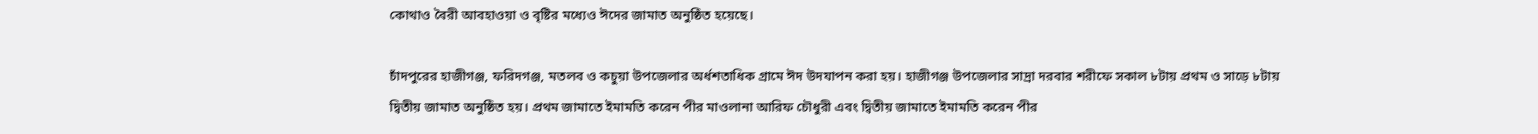কোথাও বৈরী আবহাওয়া ও বৃষ্টির মধ্যেও ঈদের জামাত অনুষ্ঠিত হয়েছে।

চাঁদপুরের হাজীগঞ্জ, ফরিদগঞ্জ, মতলব ও কচুয়া উপজেলার অর্ধশতাধিক গ্রামে ঈদ উদযাপন করা হয়। হাজীগঞ্জ উপজেলার সাদ্রা দরবার শরীফে সকাল ৮টায় প্রথম ও সাড়ে ৮টায় দ্বিতীয় জামাত অনুষ্ঠিত হয়। প্রথম জামাতে ইমামতি করেন পীর মাওলানা আরিফ চৌধুরী এবং দ্বিতীয় জামাতে ইমামতি করেন পীর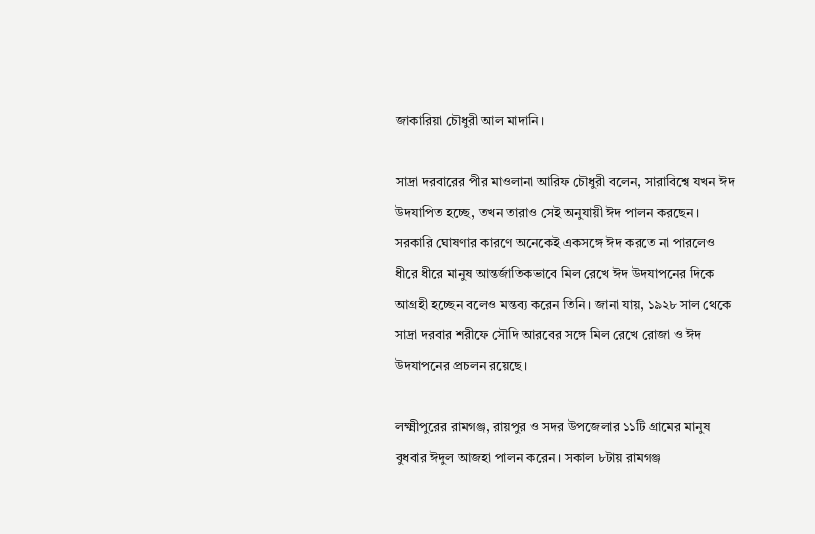জাকারিয়া চৌধুরী আল মাদানি।

সাদ্রা দরবারের পীর মাওলানা আরিফ চৌধুরী বলেন, সারাবিশ্বে যখন ঈদ উদযাপিত হচ্ছে, তখন তারাও সেই অনুযায়ী ঈদ পালন করছেন। সরকারি ঘোষণার কারণে অনেকেই একসঙ্গে ঈদ করতে না পারলেও ধীরে ধীরে মানুষ আন্তর্জাতিকভাবে মিল রেখে ঈদ উদযাপনের দিকে আগ্রহী হচ্ছেন বলেও মন্তব্য করেন তিনি। জানা যায়, ১৯২৮ সাল থেকে সাদ্রা দরবার শরীফে সৌদি আরবের সঙ্গে মিল রেখে রোজা ও ঈদ উদযাপনের প্রচলন রয়েছে।

লক্ষ্মীপুরের রামগঞ্জ, রায়পুর ও সদর উপজেলার ১১টি গ্রামের মানুষ বুধবার ঈদুল আজহা পালন করেন। সকাল ৮টায় রামগঞ্জ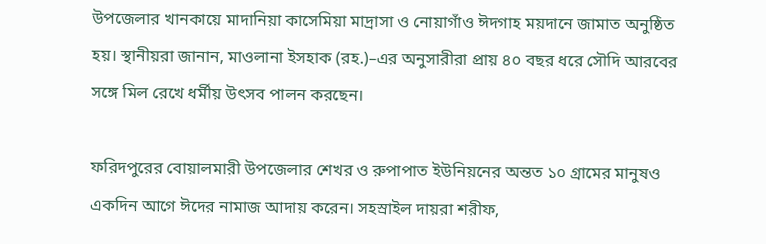উপজেলার খানকায়ে মাদানিয়া কাসেমিয়া মাদ্রাসা ও নোয়াগাঁও ঈদগাহ ময়দানে জামাত অনুষ্ঠিত হয়। স্থানীয়রা জানান, মাওলানা ইসহাক (রহ.)–এর অনুসারীরা প্রায় ৪০ বছর ধরে সৌদি আরবের সঙ্গে মিল রেখে ধর্মীয় উৎসব পালন করছেন।

ফরিদপুরের বোয়ালমারী উপজেলার শেখর ও রুপাপাত ইউনিয়নের অন্তত ১০ গ্রামের মানুষও একদিন আগে ঈদের নামাজ আদায় করেন। সহস্রাইল দায়রা শরীফ,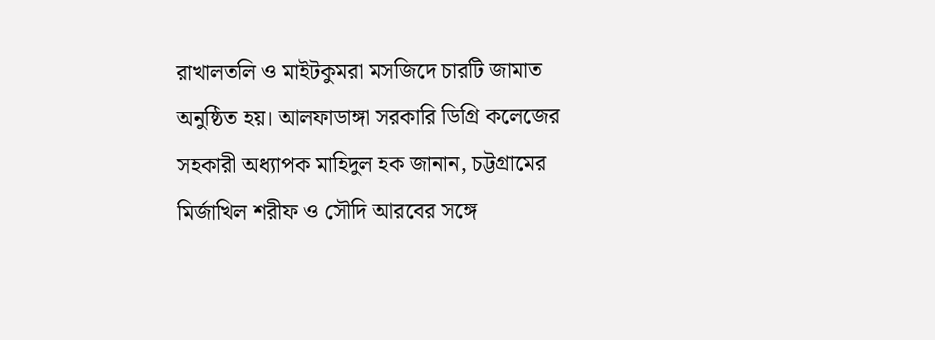রাখালতলি ও মাইটকুমরা মসজিদে চারটি জামাত অনুষ্ঠিত হয়। আলফাডাঙ্গা সরকারি ডিগ্রি কলেজের সহকারী অধ্যাপক মাহিদুল হক জানান, চট্টগ্রামের মির্জাখিল শরীফ ও সৌদি আরবের সঙ্গে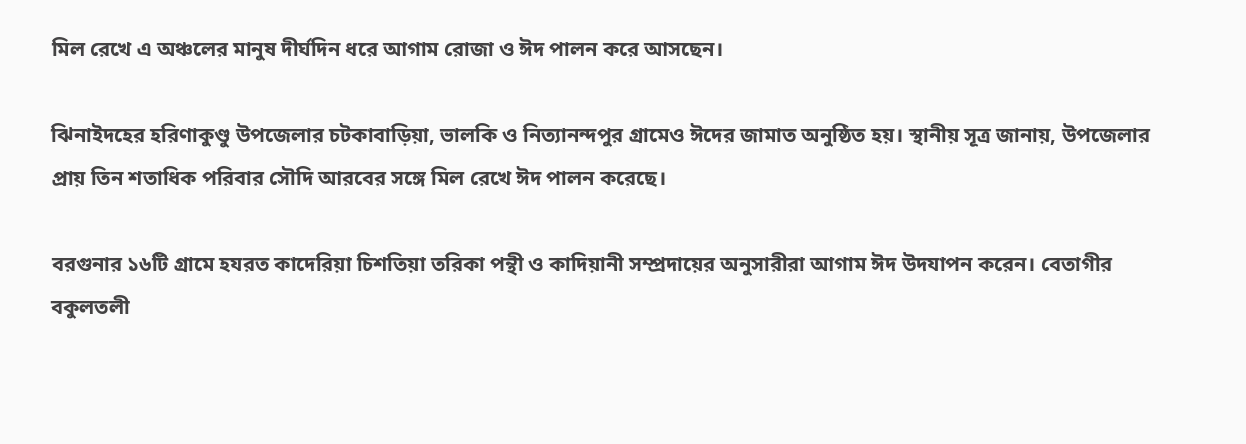মিল রেখে এ অঞ্চলের মানুষ দীর্ঘদিন ধরে আগাম রোজা ও ঈদ পালন করে আসছেন।

ঝিনাইদহের হরিণাকুণ্ডু উপজেলার চটকাবাড়িয়া, ভালকি ও নিত্যানন্দপুর গ্রামেও ঈদের জামাত অনুষ্ঠিত হয়। স্থানীয় সূত্র জানায়, উপজেলার প্রায় তিন শতাধিক পরিবার সৌদি আরবের সঙ্গে মিল রেখে ঈদ পালন করেছে।

বরগুনার ১৬টি গ্রামে হযরত কাদেরিয়া চিশতিয়া তরিকা পন্থী ও কাদিয়ানী সম্প্রদায়ের অনুসারীরা আগাম ঈদ উদযাপন করেন। বেতাগীর বকুলতলী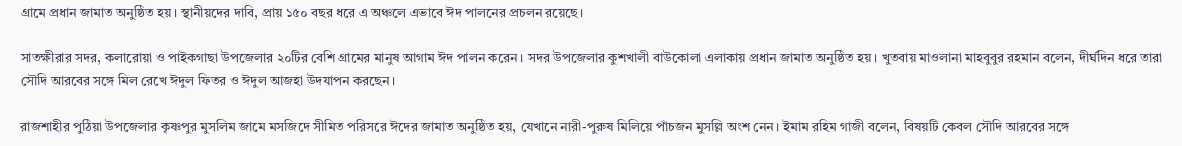গ্রামে প্রধান জামাত অনুষ্ঠিত হয়। স্থানীয়দের দাবি, প্রায় ১৫০ বছর ধরে এ অঞ্চলে এভাবে ঈদ পালনের প্রচলন রয়েছে।

সাতক্ষীরার সদর, কলারোয়া ও পাইকগাছা উপজেলার ২০টির বেশি গ্রামের মানুষ আগাম ঈদ পালন করেন। সদর উপজেলার কুশখালী বাউকোলা এলাকায় প্রধান জামাত অনুষ্ঠিত হয়। খুতবায় মাওলানা মাহবুবুর রহমান বলেন, দীর্ঘদিন ধরে তারা সৌদি আরবের সঙ্গে মিল রেখে ঈদুল ফিতর ও ঈদুল আজহা উদযাপন করছেন।

রাজশাহীর পুঠিয়া উপজেলার কৃষ্ণপুর মুসলিম জামে মসজিদে সীমিত পরিসরে ঈদের জামাত অনুষ্ঠিত হয়, যেখানে নারী-পুরুষ মিলিয়ে পাঁচজন মুসল্লি অংশ নেন। ইমাম রহিম গাজী বলেন, বিষয়টি কেবল সৌদি আরবের সঙ্গে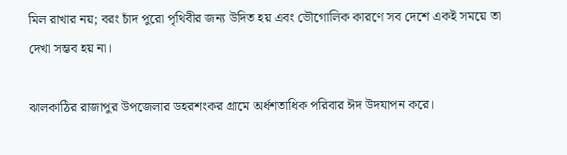মিল রাখার নয়; বরং চাঁদ পুরো পৃথিবীর জন্য উদিত হয় এবং ভৌগোলিক কারণে সব দেশে একই সময়ে তা দেখা সম্ভব হয় না।

ঝালকাঠির রাজাপুর উপজেলার ডহরশংকর গ্রামে অর্ধশতাধিক পরিবার ঈদ উদযাপন করে।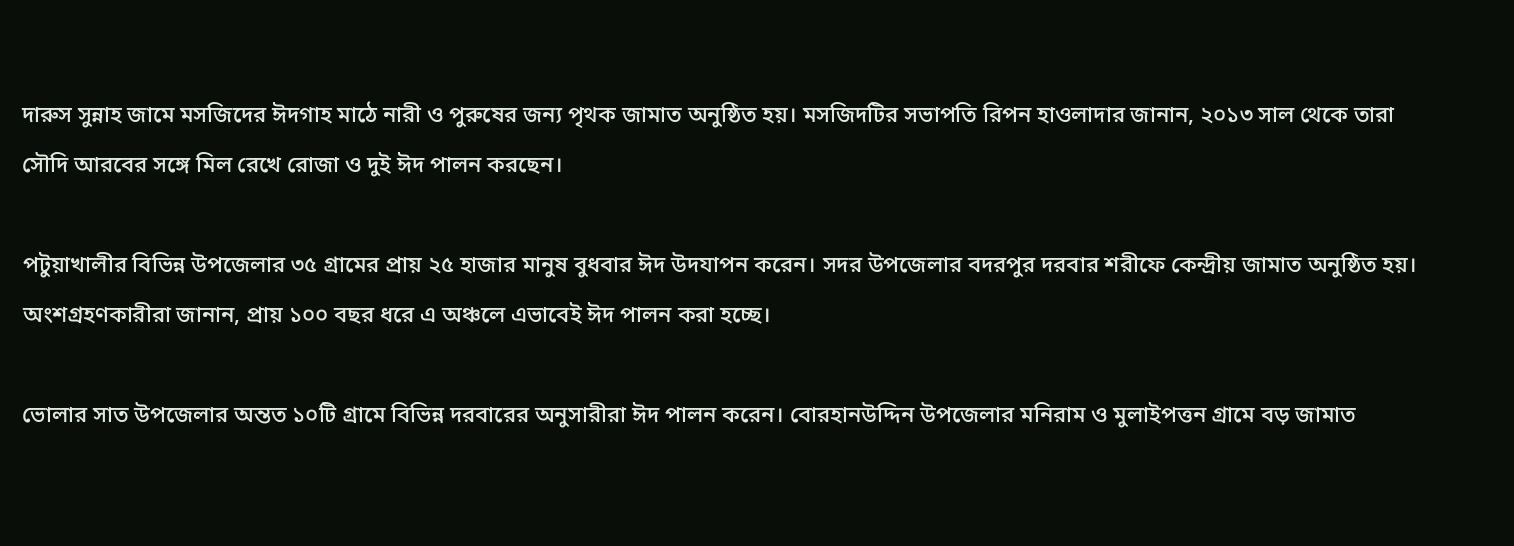দারুস সুন্নাহ জামে মসজিদের ঈদগাহ মাঠে নারী ও পুরুষের জন্য পৃথক জামাত অনুষ্ঠিত হয়। মসজিদটির সভাপতি রিপন হাওলাদার জানান, ২০১৩ সাল থেকে তারা সৌদি আরবের সঙ্গে মিল রেখে রোজা ও দুই ঈদ পালন করছেন।

পটুয়াখালীর বিভিন্ন উপজেলার ৩৫ গ্রামের প্রায় ২৫ হাজার মানুষ বুধবার ঈদ উদযাপন করেন। সদর উপজেলার বদরপুর দরবার শরীফে কেন্দ্রীয় জামাত অনুষ্ঠিত হয়। অংশগ্রহণকারীরা জানান, প্রায় ১০০ বছর ধরে এ অঞ্চলে এভাবেই ঈদ পালন করা হচ্ছে।

ভোলার সাত উপজেলার অন্তত ১০টি গ্রামে বিভিন্ন দরবারের অনুসারীরা ঈদ পালন করেন। বোরহানউদ্দিন উপজেলার মনিরাম ও মুলাইপত্তন গ্রামে বড় জামাত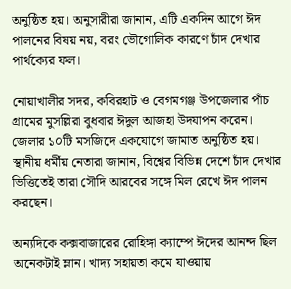অনুষ্ঠিত হয়। অনুসারীরা জানান, এটি একদিন আগে ঈদ পালনের বিষয় নয়, বরং ভৌগোলিক কারণে চাঁদ দেখার পার্থক্যের ফল।

নোয়াখালীর সদর, কবিরহাট ও বেগমগঞ্জ উপজেলার পাঁচ গ্রামের মুসল্লিরা বুধবার ঈদুল আজহা উদযাপন করেন। জেলার ১০টি মসজিদে একযোগে জামাত অনুষ্ঠিত হয়। স্থানীয় ধর্মীয় নেতারা জানান, বিশ্বের বিভিন্ন দেশে চাঁদ দেখার ভিত্তিতেই তারা সৌদি আরবের সঙ্গে মিল রেখে ঈদ পালন করছেন।

অন্যদিকে কক্সবাজারের রোহিঙ্গা ক্যাম্পে ঈদের আনন্দ ছিল অনেকটাই ম্লান। খাদ্য সহায়তা কমে যাওয়ায়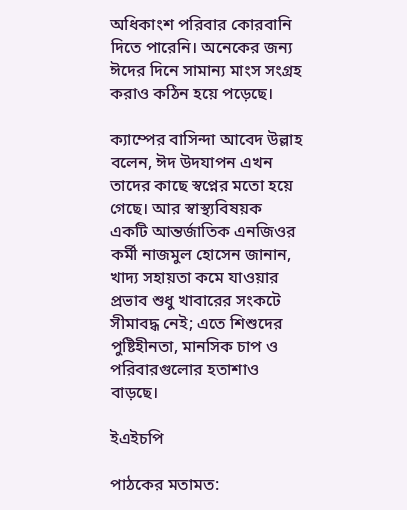অধিকাংশ পরিবার কোরবানি দিতে পারেনি। অনেকের জন্য ঈদের দিনে সামান্য মাংস সংগ্রহ করাও কঠিন হয়ে পড়েছে।

ক্যাম্পের বাসিন্দা আবেদ উল্লাহ বলেন, ঈদ উদযাপন এখন তাদের কাছে স্বপ্নের মতো হয়ে গেছে। আর স্বাস্থ্যবিষয়ক একটি আন্তর্জাতিক এনজিওর কর্মী নাজমুল হোসেন জানান, খাদ্য সহায়তা কমে যাওয়ার প্রভাব শুধু খাবারের সংকটে সীমাবদ্ধ নেই; এতে শিশুদের পুষ্টিহীনতা, মানসিক চাপ ও পরিবারগুলোর হতাশাও বাড়ছে।

ইএইচপি

পাঠকের মতামত: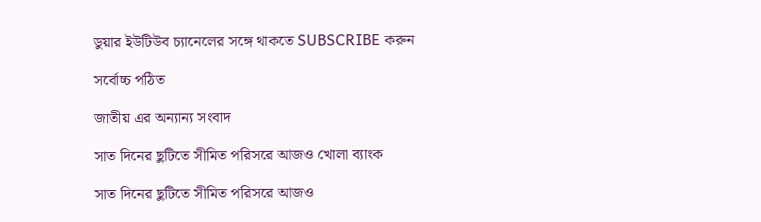ডুয়ার ইউটিউব চ্যানেলের সঙ্গে থাকতে SUBSCRIBE করুন

সর্বোচ্চ পঠিত

জাতীয় এর অন্যান্য সংবাদ

সাত দিনের ছুটিতে সীমিত পরিসরে আজও খোলা ব্যাংক

সাত দিনের ছুটিতে সীমিত পরিসরে আজও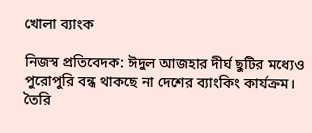খোলা ব্যাংক

নিজস্ব প্রতিবেদক: ঈদুল আজহার দীর্ঘ ছুটির মধ্যেও পুরোপুরি বন্ধ থাকছে না দেশের ব্যাংকিং কার্যক্রম। তৈরি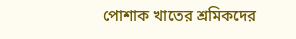পোশাক খাতের শ্রমিকদের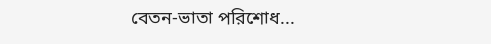বেতন-ভাতা পরিশোধ...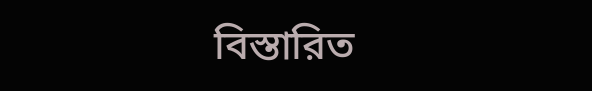বিস্তারিত